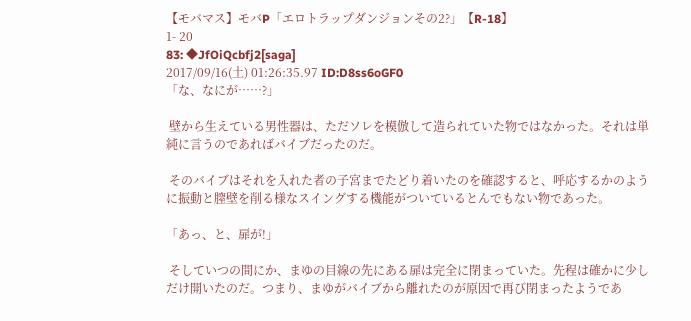【モバマス】モバP「エロトラップダンジョンその2?」【R-18】
1- 20
83: ◆JfOiQcbfj2[saga]
2017/09/16(土) 01:26:35.97 ID:D8ss6oGF0
「な、なにが……?」

 壁から生えている男性器は、ただソレを模倣して造られていた物ではなかった。それは単純に言うのであればバイブだったのだ。

 そのバイブはそれを入れた者の子宮までたどり着いたのを確認すると、呼応するかのように振動と膣壁を削る様なスイングする機能がついているとんでもない物であった。

「あっ、と、扉が!」

 そしていつの間にか、まゆの目線の先にある扉は完全に閉まっていた。先程は確かに少しだけ開いたのだ。つまり、まゆがバイブから離れたのが原因で再び閉まったようであ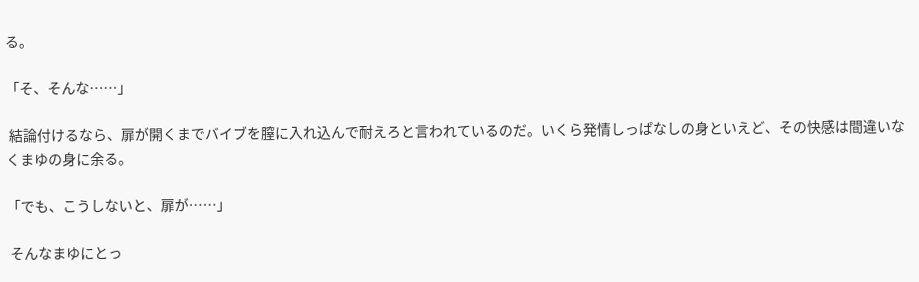る。

「そ、そんな……」

 結論付けるなら、扉が開くまでバイブを膣に入れ込んで耐えろと言われているのだ。いくら発情しっぱなしの身といえど、その快感は間違いなくまゆの身に余る。

「でも、こうしないと、扉が……」

 そんなまゆにとっ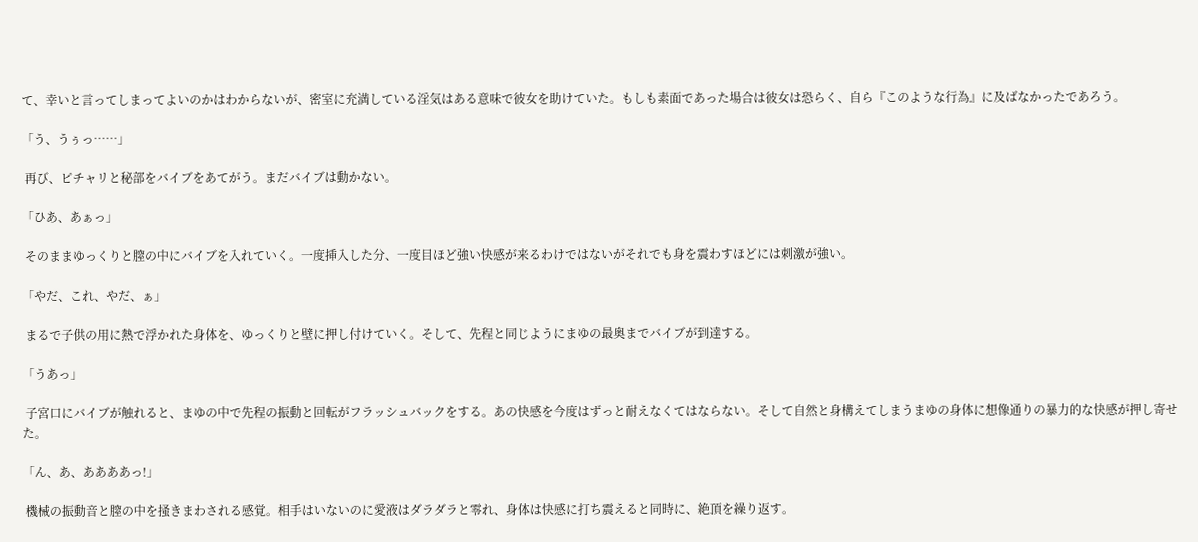て、幸いと言ってしまってよいのかはわからないが、密室に充満している淫気はある意味で彼女を助けていた。もしも素面であった場合は彼女は恐らく、自ら『このような行為』に及ばなかったであろう。

「う、うぅっ……」

 再び、ピチャリと秘部をバイブをあてがう。まだバイブは動かない。

「ひあ、あぁっ」

 そのままゆっくりと膣の中にバイブを入れていく。一度挿入した分、一度目ほど強い快感が来るわけではないがそれでも身を震わすほどには刺激が強い。

「やだ、これ、やだ、ぁ」

 まるで子供の用に熱で浮かれた身体を、ゆっくりと壁に押し付けていく。そして、先程と同じようにまゆの最奥までバイブが到達する。

「うあっ」

 子宮口にバイブが触れると、まゆの中で先程の振動と回転がフラッシュバックをする。あの快感を今度はずっと耐えなくてはならない。そして自然と身構えてしまうまゆの身体に想像通りの暴力的な快感が押し寄せた。

「ん、あ、ああああっ!」

 機械の振動音と膣の中を掻きまわされる感覚。相手はいないのに愛液はダラダラと零れ、身体は快感に打ち震えると同時に、絶頂を繰り返す。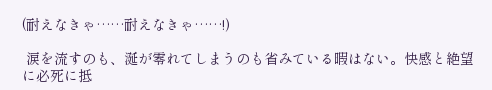(耐えなきゃ……耐えなきゃ……!)

 涙を流すのも、涎が零れてしまうのも省みている暇はない。快感と絶望に必死に抵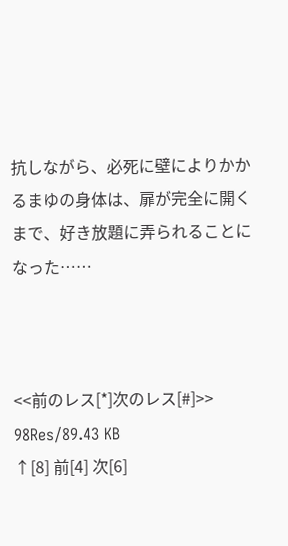抗しながら、必死に壁によりかかるまゆの身体は、扉が完全に開くまで、好き放題に弄られることになった……



<<前のレス[*]次のレス[#]>>
98Res/89.43 KB
↑[8] 前[4] 次[6]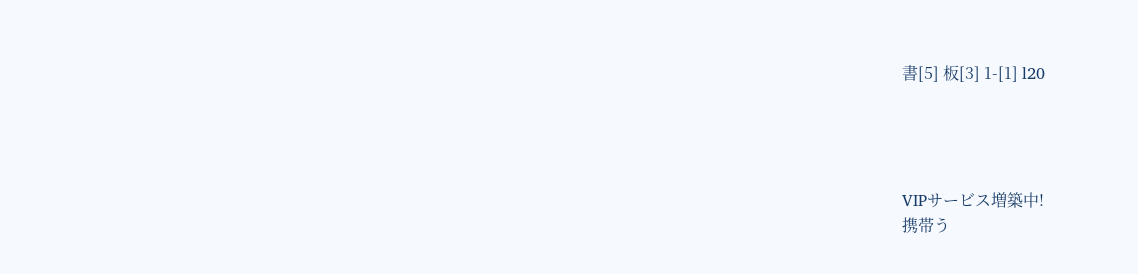書[5] 板[3] 1-[1] l20




VIPサービス増築中!
携帯う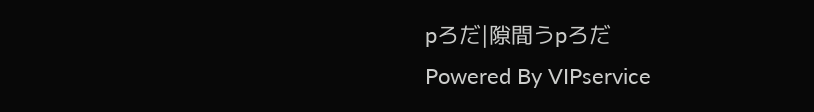pろだ|隙間うpろだ
Powered By VIPservice